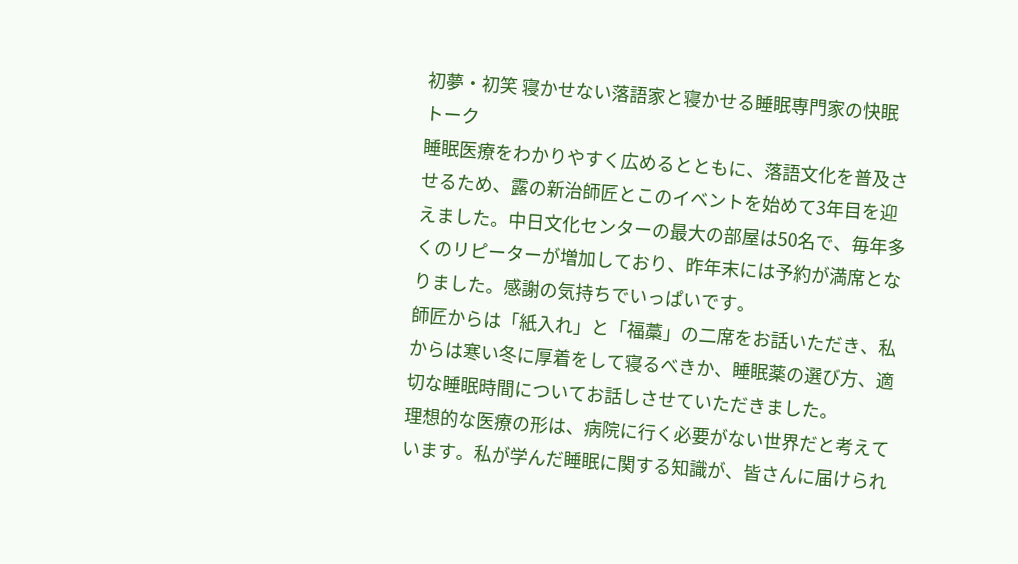初夢・初笑 寝かせない落語家と寝かせる睡眠専門家の快眠トーク
睡眠医療をわかりやすく広めるとともに、落語文化を普及させるため、露の新治師匠とこのイベントを始めて3年目を迎えました。中日文化センターの最大の部屋は50名で、毎年多くのリピーターが増加しており、昨年末には予約が満席となりました。感謝の気持ちでいっぱいです。
師匠からは「紙入れ」と「福藁」の二席をお話いただき、私からは寒い冬に厚着をして寝るべきか、睡眠薬の選び方、適切な睡眠時間についてお話しさせていただきました。
理想的な医療の形は、病院に行く必要がない世界だと考えています。私が学んだ睡眠に関する知識が、皆さんに届けられ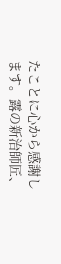たことに心から感謝します。露の新治師匠、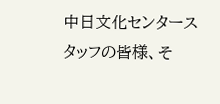中日文化センタースタッフの皆様、そ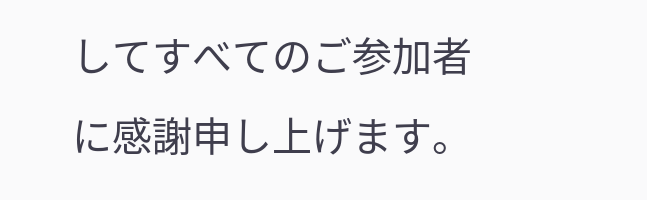してすべてのご参加者に感謝申し上げます。